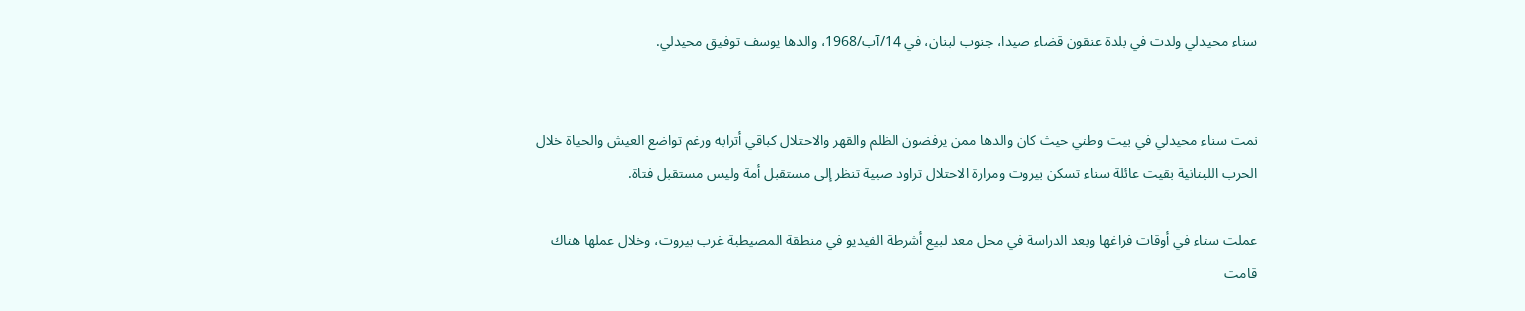سناء محيدلي ولدت في بلدة عنقون قضاء صيدا، جنوب لبنان، في 14/آب/1968، والدها يوسف توفيق محيدلي.


نمت سناء محيدلي في بيت وطني حيث كان والدها ممن يرفضون الظلم والقهر والاحتلال كباقي أترابه ورغم تواضع العيش والحياة خلال الحرب اللبنانية بقيت عائلة سناء تسكن بيروت ومرارة الاحتلال تراود صبية تنظر إلى مستقبل أمة وليس مستقبل فتاة.

عملت سناء في أوقات فراغها وبعد الدراسة في محل معد لبيع أشرطة الفيديو في منطقة المصيطبة غرب بيروت، وخلال عملها هناك قامت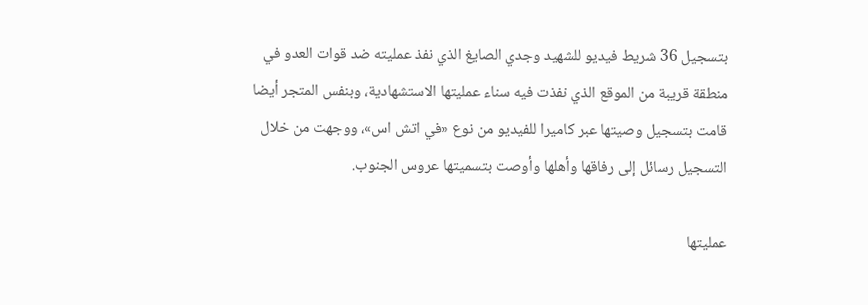بتسجيل 36 شريط فيديو للشهيد وجدي الصايغ الذي نفذ عمليته ضد قوات العدو في منطقة قريبة من الموقع الذي نفذت فيه سناء عمليتها الاستشهادية، وبنفس المتجر أيضا قامت بتسجيل وصيتها عبر كاميرا للفيديو من نوع «في اتش اس»، ووجهت من خلال التسجيل رسائل إلى رفاقها وأهلها وأوصت بتسميتها عروس الجنوب.

عمليتها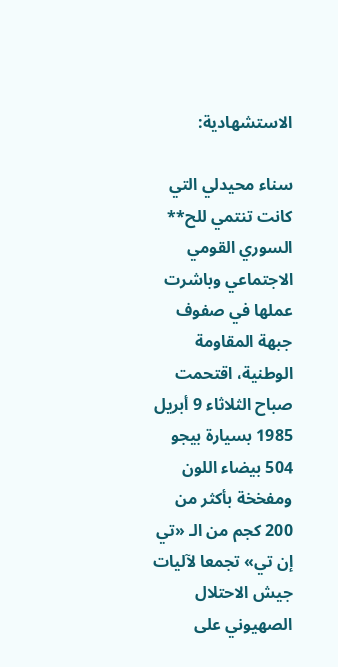الاستشهادية:

سناء محيدلي التي كانت تنتمي للح** السوري القومي الاجتماعي وباشرت عملها في صفوف جبهة المقاومة الوطنية، اقتحمت صباح الثلاثاء 9 أبريل 1985 بسيارة بيجو 504 بيضاء اللون ومفخخة بأكثر من 200 كجم من الـ «تي إن تي» تجمعا لآليات جيش الاحتلال الصهيوني على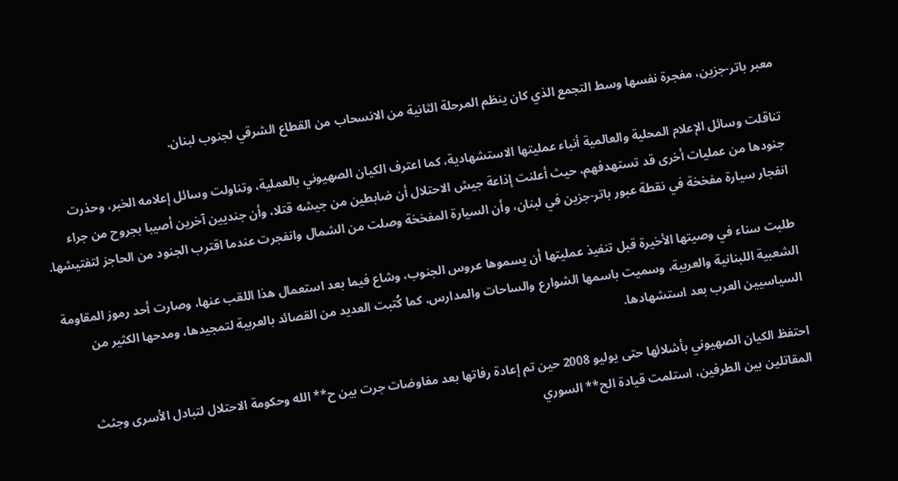معبر باتر-جزين، مفجرة نفسها وسط التجمع الذي كان ينظم المرحلة الثانية من الانسحاب من القطاع الشرقي لجنوب لبنان.

تناقلت وسائل الإعلام المحلية والعالمية أنباء عمليتها الاستشهادية، كما اعترف الكيان الصهيوني بالعملية، وتناولت وسائل إعلامه الخبر، وحذرت جنودها من عمليات أخرى قد تستهدفهم، حيث أعلنت إذاعة جيش الاحتلال أن ضابطين من جيشه قتلا، وأن جنديين آخرين أصيبا بجروح من جراء انفجار سيارة مفخخة في نقطة عبور باتر-جزين في لبنان، وأن السيارة المفخخة وصلت من الشمال وانفجرت عندما اقترب الجنود من الحاجز لتفتيشها.

طلبت سناء في وصيتها الأخيرة قبل تنفيذ عمليتها أن يسموها عروس الجنوب، وشاع فيما بعد استعمال هذا اللقب عنها، وصارت أحد رموز المقاومة الشعبية اللبنانية والعربية، وسميت باسمها الشوارع والساحات والمدارس، كما كُتبت العديد من القصائد بالعربية لتمجيدها، ومدحها الكثير من السياسيين العرب بعد استشهادها.

احتفظ الكيان الصهيوني بأشلائها حتى يوليو 2008 حين تم إعادة رفاتها بعد مفاوضات جرت بين ح** الله وحكومة الاحتلال لتبادل الأسرى وجثث المقاتلين بين الطرفين، استلمت قيادة الح** السوري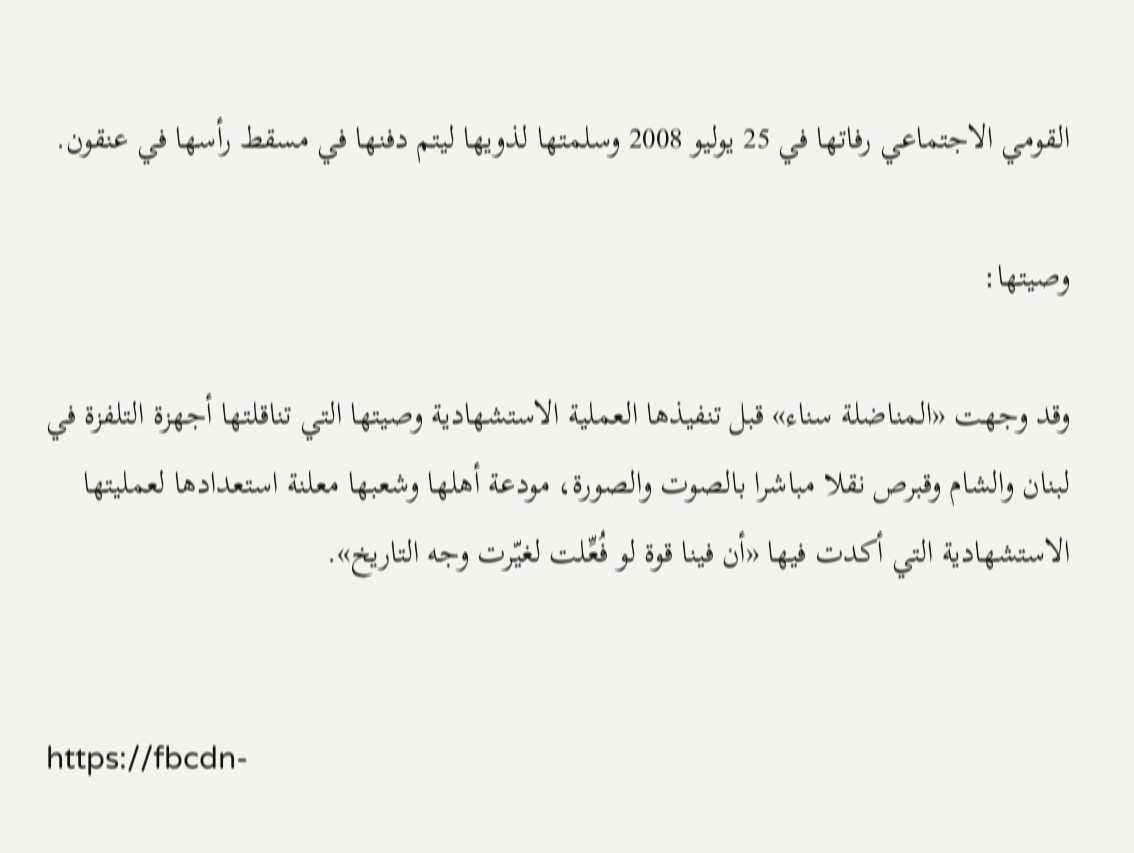القومي الاجتماعي رفاتها في 25 يوليو 2008 وسلمتها لذويها ليتم دفنها في مسقط رأسها في عنقون.

وصيتها:

وقد وجهت «المناضلة سناء» قبل تنفيذها العملية الاستشهادية وصيتها التي تناقلتها أجهزة التلفزة في لبنان والشام وقبرص نقلا مباشرا بالصوت والصورة، مودعة أهلها وشعبها معلنة استعدادها لعمليتها الاستشهادية التي أكدت فيها «أن فينا قوة لو فُعِّلت لغيّرت وجه التاريخ».


https://fbcdn-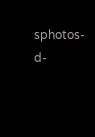sphotos-d-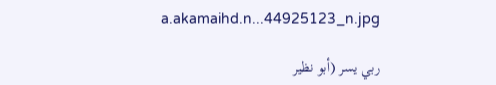a.akamaihd.n...44925123_n.jpg

ربي يسر (أبو نظير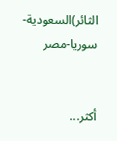الثائر)السعودية-سوريا-مصر


أكثر...